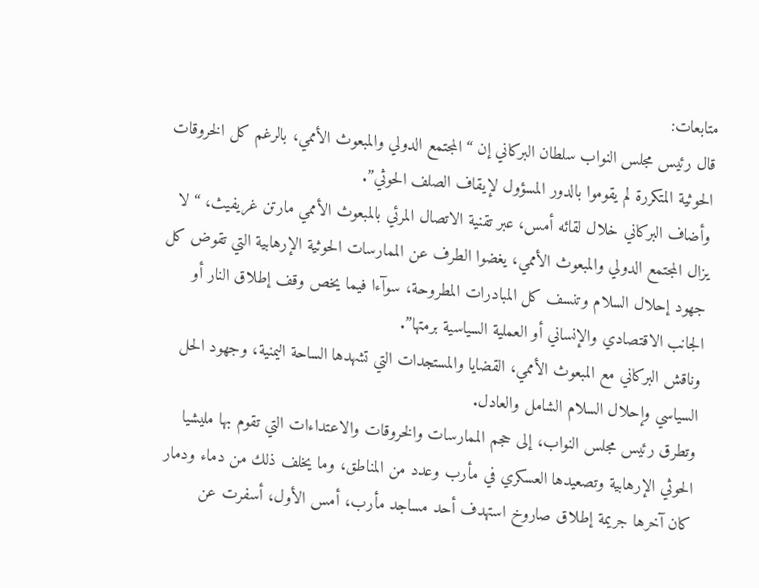متابعات:
قال رئيس مجلس النواب سلطان البركاني إن “المجتمع الدولي والمبعوث الأممي، بالرغم كل الخروقات الحوثية المتكررة لم يقوموا بالدور المسؤول لإيقاف الصلف الحوثي”.
وأضاف البركاني خلال لقائه أمس، عبر تقنية الاتصال المرئي بالمبعوث الأممي مارتن غريفيث، “لا يزال المجتمع الدولي والمبعوث الأممي، يغضوا الطرف عن الممارسات الحوثية الإرهابية التي تقوض كل جهود إحلال السلام وتنسف كل المبادرات المطروحة، سوآءا فيما يخص وقف إطلاق النار أو الجانب الاقتصادي والإنساني أو العملية السياسية برمتها”.
وناقش البركاني مع المبعوث الأممي، القضايا والمستجدات التي تشهدها الساحة اليمنية، وجهود الحل السياسي وإحلال السلام الشامل والعادل.
وتطرق رئيس مجلس النواب، إلى حجم الممارسات والخروقات والاعتداءات التي تقوم بها مليشيا الحوثي الإرهابية وتصعيدها العسكري في مأرب وعدد من المناطق، وما يخلف ذلك من دماء ودمار كان آخرها جريمة إطلاق صاروخ استهدف أحد مساجد مأرب، أمس الأول، أسفرت عن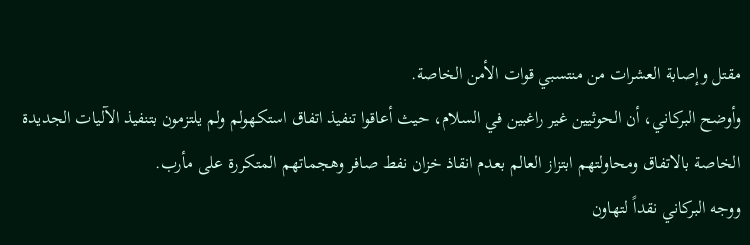مقتل وإصابة العشرات من منتسبي قوات الأمن الخاصة.
وأوضح البركاني، أن الحوثيين غير راغبين في السلام، حيث أعاقوا تنفيذ اتفاق استكهولم ولم يلتزمون بتنفيذ الآليات الجديدة الخاصة بالاتفاق ومحاولتهم ابتزاز العالم بعدم انقاذ خزان نفط صافر وهجماتهم المتكررة على مأرب.
ووجه البركاني نقداً لتهاون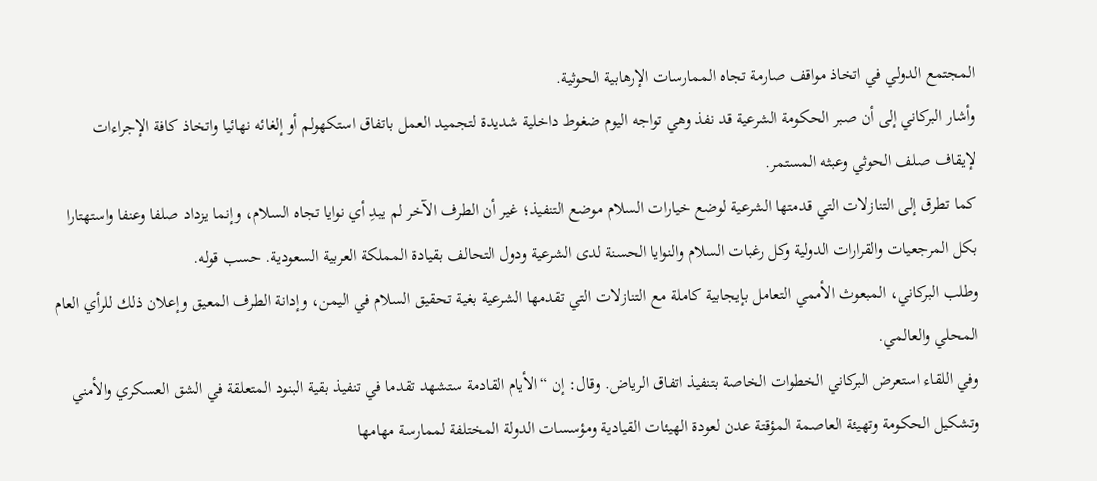المجتمع الدولي في اتخاذ مواقف صارمة تجاه الممارسات الإرهابية الحوثية.
وأشار البركاني إلى أن صبر الحكومة الشرعية قد نفذ وهي تواجه اليوم ضغوط داخلية شديدة لتجميد العمل باتفاق استكهولم أو إلغائه نهائيا واتخاذ كافة الإجراءات لإيقاف صلف الحوثي وعبثه المستمر.
كما تطرق إلى التنازلات التي قدمتها الشرعية لوضع خيارات السلام موضع التنفيذ؛ غير أن الطرف الآخر لم يبدِ أي نوايا تجاه السلام، وإنما يزداد صلفا وعنفا واستهتارا بكل المرجعيات والقرارات الدولية وكل رغبات السلام والنوايا الحسنة لدى الشرعية ودول التحالف بقيادة المملكة العربية السعودية. حسب قوله.
وطلب البركاني، المبعوث الأممي التعامل بإيجابية كاملة مع التنازلات التي تقدمها الشرعية بغية تحقيق السلام في اليمن، وإدانة الطرف المعيق وإعلان ذلك للرأي العام المحلي والعالمي.
وفي اللقاء استعرض البركاني الخطوات الخاصة بتنفيذ اتفاق الرياض. وقال: إن “الأيام القادمة ستشهد تقدما في تنفيذ بقية البنود المتعلقة في الشق العسكري والأمني وتشكيل الحكومة وتهيئة العاصمة المؤقتة عدن لعودة الهيئات القيادية ومؤسسات الدولة المختلفة لممارسة مهامها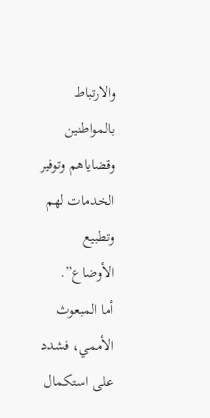والارتباط بالمواطنين وقضاياهم وتوفير الخدمات لهم وتطبيع الأوضاع”.
أما المبعوث الأممي، فشدد على استكمال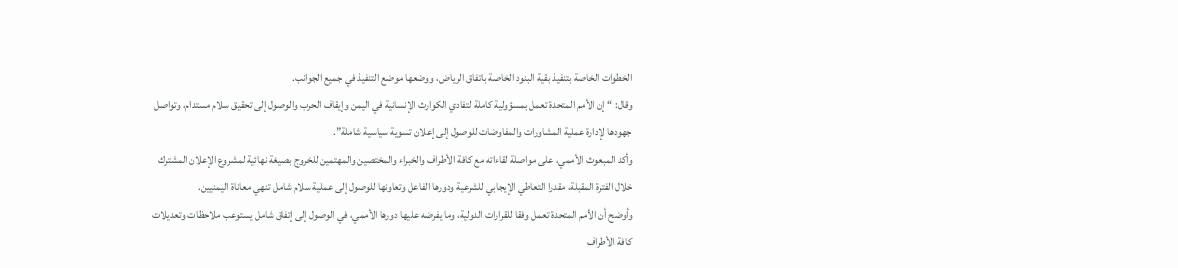الخطوات الخاصة بتنفيذ بقية البنود الخاصة باتفاق الرياض، ووضعها موضع التنفيذ في جميع الجوانب.
وقال: “إن الأمم المتحدة تعمل بمسؤولية كاملة لتفادي الكوارث الإنسانية في اليمن وإيقاف الحرب والوصول إلى تحقيق سلام مستدام، وتواصل جهودها لإدارة عملية المشاورات والمفاوضات للوصول إلى إعلان تسوية سياسية شاملة”.
وأكد المبعوث الأممي، على مواصلة لقاءاته مع كافة الأطراف والخبراء والمختصين والمهتمين للخروج بصيغة نهائية لمشروع الإعلان المشترك خلال الفترة المقبلة، مقدرا التعاطي الإيجابي للشرعية ودورها الفاعل وتعاونها للوصول إلى عملية سلام شامل تنهي معاناة اليمنيين.
وأوضح أن الأمم المتحدة تعمل وفقا للقرارات الدولية، وما يفرضه عليها دورها الأممي، في الوصول إلى إتفاق شامل يستوعب ملاحظات وتعديلات كافة الأطراف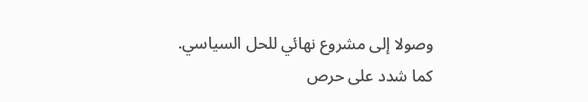وصولا إلى مشروع نهائي للحل السياسي.
كما شدد على حرص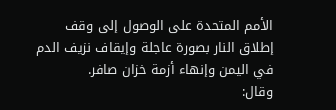الأمم المتحدة على الوصول إلى وقف إطلاق النار بصورة عاجلة وإيقاف نزيف الدم في اليمن وإنهاء أزمة خزان صافر.
وقال: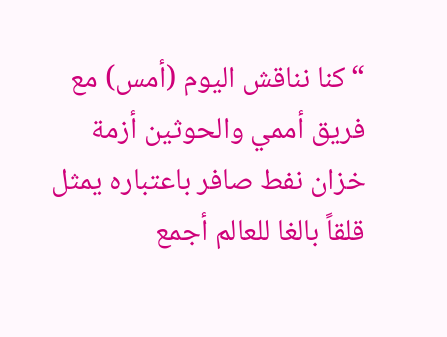“كنا نناقش اليوم (أمس) مع فريق أممي والحوثين أزمة خزان نفط صافر باعتباره يمثل قلقاً بالغا للعالم أجمع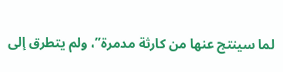لما سينتج عنها من كارثة مدمرة”، ولم يتطرق إلى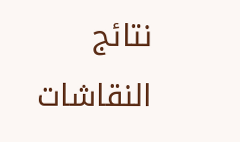نتائج النقاشات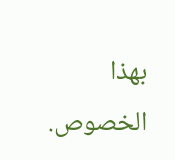بهذا الخصوص.